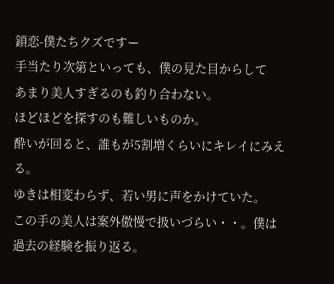鎖恋-僕たちクズですー
手当たり次第といっても、僕の見た目からして
あまり美人すぎるのも釣り合わない。
ほどほどを探すのも難しいものか。
酔いが回ると、誰もが5割増くらいにキレイにみえる。
ゆきは相変わらず、若い男に声をかけていた。
この手の美人は案外傲慢で扱いづらい・・。僕は過去の経験を振り返る。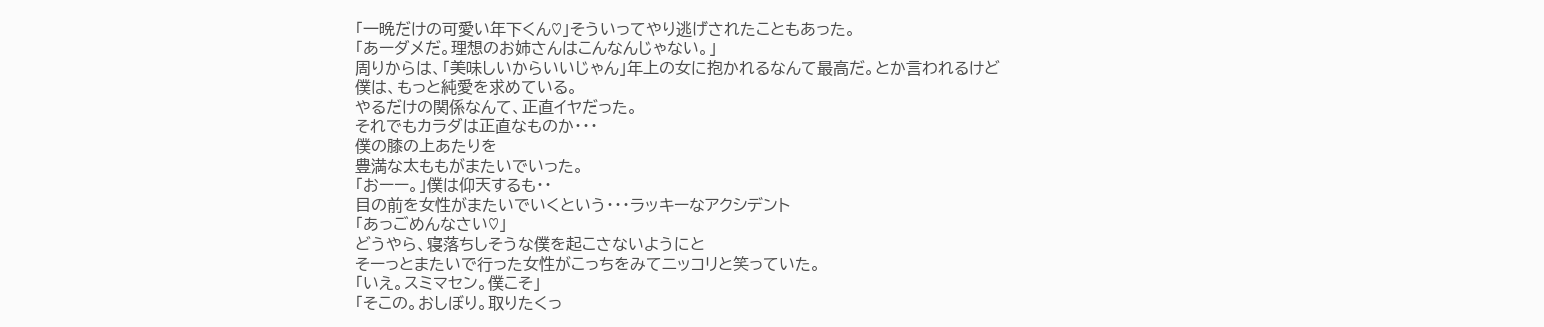「一晩だけの可愛い年下くん♡」そういってやり逃げされたこともあった。
「あーダメだ。理想のお姉さんはこんなんじゃない。」
周りからは、「美味しいからいいじゃん」年上の女に抱かれるなんて最高だ。とか言われるけど
僕は、もっと純愛を求めている。
やるだけの関係なんて、正直イヤだった。
それでもカラダは正直なものか・・・
僕の膝の上あたりを
豊満な太ももがまたいでいった。
「おーー。」僕は仰天するも・・
目の前を女性がまたいでいくという・・・ラッキーなアクシデント
「あっごめんなさい♡」
どうやら、寝落ちしそうな僕を起こさないようにと
そーっとまたいで行った女性がこっちをみてニッコリと笑っていた。
「いえ。スミマセン。僕こそ」
「そこの。おしぼり。取りたくっ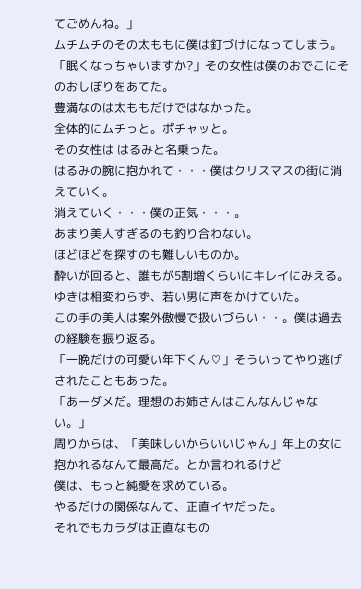てごめんね。」
ムチムチのその太ももに僕は釘づけになってしまう。
「眠くなっちゃいますか?」その女性は僕のおでこにそのおしぼりをあてた。
豊満なのは太ももだけではなかった。
全体的にムチっと。ポチャッと。
その女性は はるみと名乗った。
はるみの腕に抱かれて・・・僕はクリスマスの街に消えていく。
消えていく・・・僕の正気・・・。
あまり美人すぎるのも釣り合わない。
ほどほどを探すのも難しいものか。
酔いが回ると、誰もが5割増くらいにキレイにみえる。
ゆきは相変わらず、若い男に声をかけていた。
この手の美人は案外傲慢で扱いづらい・・。僕は過去の経験を振り返る。
「一晩だけの可愛い年下くん♡」そういってやり逃げされたこともあった。
「あーダメだ。理想のお姉さんはこんなんじゃない。」
周りからは、「美味しいからいいじゃん」年上の女に抱かれるなんて最高だ。とか言われるけど
僕は、もっと純愛を求めている。
やるだけの関係なんて、正直イヤだった。
それでもカラダは正直なもの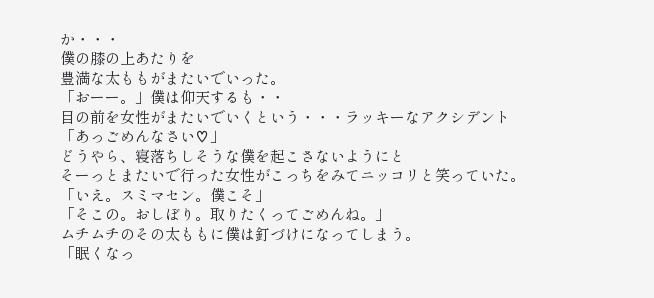か・・・
僕の膝の上あたりを
豊満な太ももがまたいでいった。
「おーー。」僕は仰天するも・・
目の前を女性がまたいでいくという・・・ラッキーなアクシデント
「あっごめんなさい♡」
どうやら、寝落ちしそうな僕を起こさないようにと
そーっとまたいで行った女性がこっちをみてニッコリと笑っていた。
「いえ。スミマセン。僕こそ」
「そこの。おしぼり。取りたくってごめんね。」
ムチムチのその太ももに僕は釘づけになってしまう。
「眠くなっ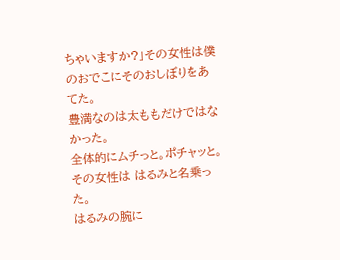ちゃいますか?」その女性は僕のおでこにそのおしぼりをあてた。
豊満なのは太ももだけではなかった。
全体的にムチっと。ポチャッと。
その女性は はるみと名乗った。
はるみの腕に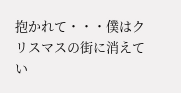抱かれて・・・僕はクリスマスの街に消えてい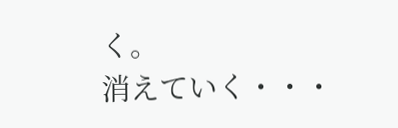く。
消えていく・・・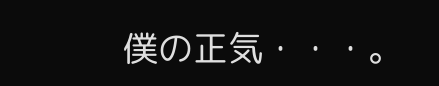僕の正気・・・。